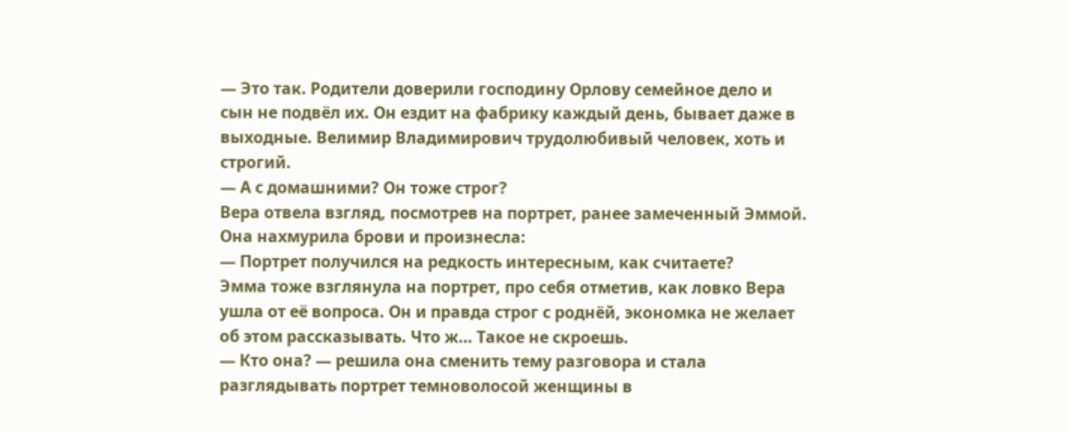— Это так. Родители доверили господину Орлову семейное дело и сын не подвёл их. Он ездит на фабрику каждый день, бывает даже в выходные. Велимир Владимирович трудолюбивый человек, хоть и строгий.
— А с домашними? Он тоже строг?
Вера отвела взгляд, посмотрев на портрет, ранее замеченный Эммой. Она нахмурила брови и произнесла:
— Портрет получился на редкость интересным, как считаете?
Эмма тоже взглянула на портрет, про себя отметив, как ловко Вера ушла от её вопроса. Он и правда строг с роднёй, экономка не желает об этом рассказывать. Что ж… Такое не скроешь.
— Кто она? — решила она сменить тему разговора и стала разглядывать портрет темноволосой женщины в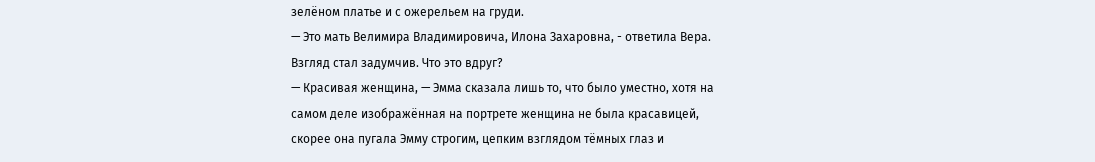зелёном платье и с ожерельем на груди.
— Это мать Велимира Владимировича, Илона Захаровна, - ответила Вера. Взгляд стал задумчив. Что это вдруг?
— Красивая женщина, — Эмма сказала лишь то, что было уместно, хотя на самом деле изображённая на портрете женщина не была красавицей, скорее она пугала Эмму строгим, цепким взглядом тёмных глаз и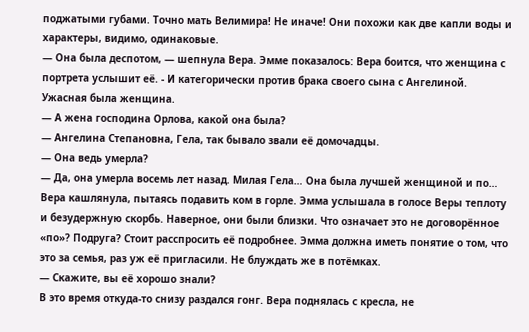поджатыми губами. Точно мать Велимира! Не иначе! Они похожи как две капли воды и характеры, видимо, одинаковые.
— Она была деспотом, — шепнула Вера. Эмме показалось: Вера боится, что женщина с портрета услышит её. - И категорически против брака своего сына с Ангелиной. Ужасная была женщина.
— А жена господина Орлова, какой она была?
— Ангелина Степановна, Гела, так бывало звали её домочадцы.
— Она ведь умерла?
— Да, она умерла восемь лет назад. Милая Гела… Она была лучшей женщиной и по…
Вера кашлянула, пытаясь подавить ком в горле. Эмма услышала в голосе Веры теплоту и безудержную скорбь. Наверное, они были близки. Что означает это не договорённое «по»? Подруга? Стоит расспросить её подробнее. Эмма должна иметь понятие о том, что это за семья, раз уж её пригласили. Не блуждать же в потёмках.
— Скажите, вы её хорошо знали?
В это время откуда-то снизу раздался гонг. Вера поднялась с кресла, не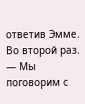ответив Эмме. Во второй раз.
— Мы поговорим с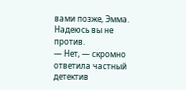вами позже, Эмма. Надеюсь вы не против.
— Нет, — скромно ответила частный детектив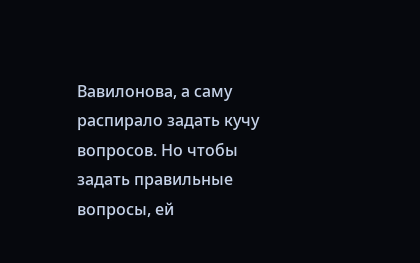Вавилонова, а саму распирало задать кучу вопросов. Но чтобы задать правильные вопросы, ей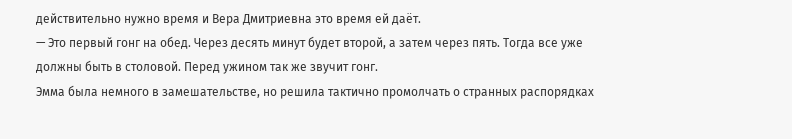действительно нужно время и Вера Дмитриевна это время ей даёт.
— Это первый гонг на обед. Через десять минут будет второй, а затем через пять. Тогда все уже должны быть в столовой. Перед ужином так же звучит гонг.
Эмма была немного в замешательстве, но решила тактично промолчать о странных распорядках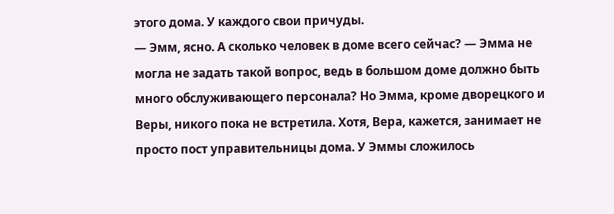этого дома. У каждого свои причуды.
— Эмм, ясно. А сколько человек в доме всего сейчас? — Эмма не могла не задать такой вопрос, ведь в большом доме должно быть много обслуживающего персонала? Но Эмма, кроме дворецкого и Веры, никого пока не встретила. Хотя, Вера, кажется, занимает не просто пост управительницы дома. У Эммы сложилось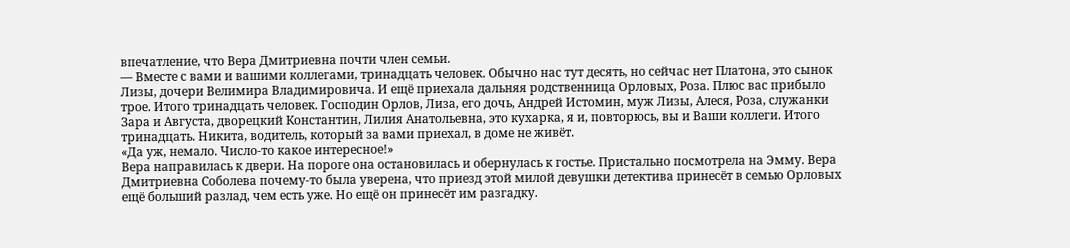впечатление, что Вера Дмитриевна почти член семьи.
— Вместе с вами и вашими коллегами, тринадцать человек. Обычно нас тут десять, но сейчас нет Платона, это сынок Лизы, дочери Велимира Владимировича. И ещё приехала дальняя родственница Орловых, Роза. Плюс вас прибыло трое. Итого тринадцать человек. Господин Орлов, Лиза, его дочь, Андрей Истомин, муж Лизы, Алеся, Роза, служанки Зара и Августа, дворецкий Константин, Лилия Анатольевна, это кухарка, я и, повторюсь, вы и Ваши коллеги. Итого тринадцать. Никита, водитель, который за вами приехал, в доме не живёт.
«Да уж, немало. Число-то какое интересное!»
Вера направилась к двери. На пороге она остановилась и обернулась к гостье. Пристально посмотрела на Эмму. Вера Дмитриевна Соболева почему-то была уверена, что приезд этой милой девушки детектива принесёт в семью Орловых ещё больший разлад, чем есть уже. Но ещё он принесёт им разгадку.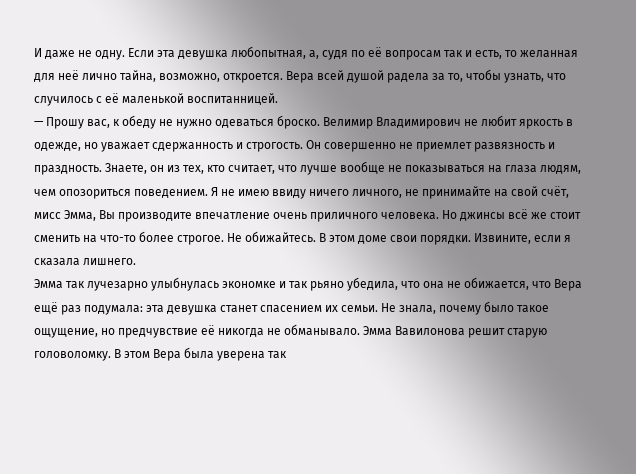И даже не одну. Если эта девушка любопытная, а, судя по её вопросам так и есть, то желанная для неё лично тайна, возможно, откроется. Вера всей душой радела за то, чтобы узнать, что случилось с её маленькой воспитанницей.
— Прошу вас, к обеду не нужно одеваться броско. Велимир Владимирович не любит яркость в одежде, но уважает сдержанность и строгость. Он совершенно не приемлет развязность и праздность. Знаете, он из тех, кто считает, что лучше вообще не показываться на глаза людям, чем опозориться поведением. Я не имею ввиду ничего личного, не принимайте на свой счёт, мисс Эмма, Вы производите впечатление очень приличного человека. Но джинсы всё же стоит сменить на что-то более строгое. Не обижайтесь. В этом доме свои порядки. Извините, если я сказала лишнего.
Эмма так лучезарно улыбнулась экономке и так рьяно убедила, что она не обижается, что Вера ещё раз подумала: эта девушка станет спасением их семьи. Не знала, почему было такое ощущение, но предчувствие её никогда не обманывало. Эмма Вавилонова решит старую головоломку. В этом Вера была уверена так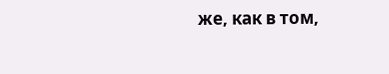же, как в том,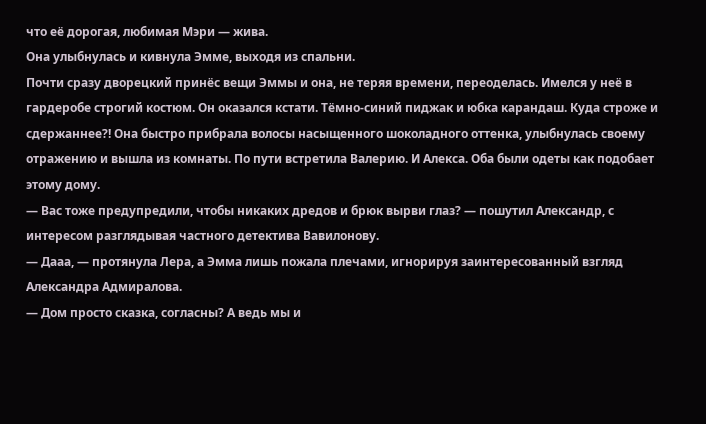что её дорогая, любимая Мэри — жива.
Она улыбнулась и кивнула Эмме, выходя из спальни.
Почти сразу дворецкий принёс вещи Эммы и она, не теряя времени, переоделась. Имелся у неё в гардеробе строгий костюм. Он оказался кстати. Тёмно-синий пиджак и юбка карандаш. Куда строже и сдержаннее?! Она быстро прибрала волосы насыщенного шоколадного оттенка, улыбнулась своему отражению и вышла из комнаты. По пути встретила Валерию. И Алекса. Оба были одеты как подобает этому дому.
— Вас тоже предупредили, чтобы никаких дредов и брюк вырви глаз? — пошутил Александр, с интересом разглядывая частного детектива Вавилонову.
— Дааа, — протянула Лера, а Эмма лишь пожала плечами, игнорируя заинтересованный взгляд Александра Адмиралова.
— Дом просто сказка, согласны? А ведь мы и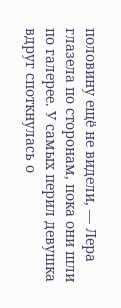половину ещё не видели, — Лера глазела по сторонам, пока они шли по галерее. У самых перил девушка вдруг споткнулась о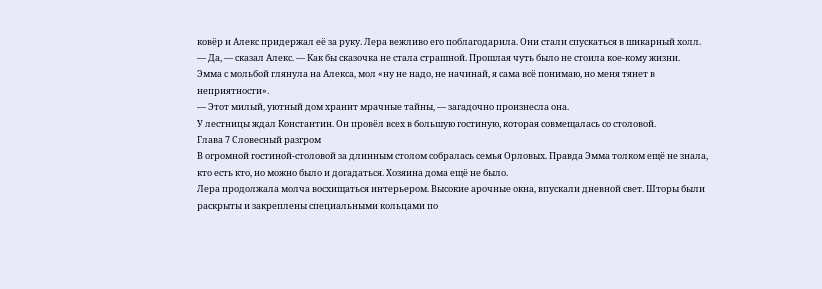ковёр и Алекс придержал её за руку. Лера вежливо его поблагодарила. Они стали спускаться в шикарный холл.
— Да, — сказал Алекс. — Как бы сказочка не стала страшной. Прошлая чуть было не стоила кое-кому жизни.
Эмма с мольбой глянула на Алекса, мол «ну не надо, не начинай, я сама всё понимаю, но меня тянет в неприятности».
— Этот милый, уютный дом хранит мрачные тайны, — загадочно произнесла она.
У лестницы ждал Константин. Он провёл всех в большую гостиную, которая совмещалась со столовой.
Глава 7 Словесный разгром
В огромной гостиной-столовой за длинным столом собралась семья Орловых. Правда Эмма толком ещё не знала, кто есть кто, но можно было и догадаться. Хозяина дома ещё не было.
Лера продолжала молча восхищаться интерьером. Высокие арочные окна, впускали дневной свет. Шторы были раскрыты и закреплены специальными кольцами по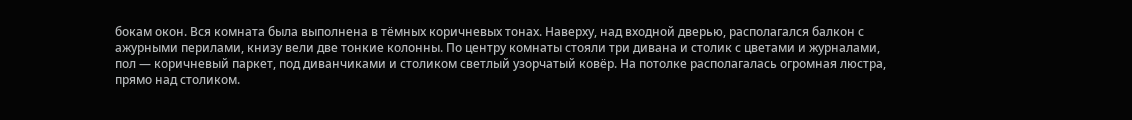бокам окон. Вся комната была выполнена в тёмных коричневых тонах. Наверху, над входной дверью, располагался балкон с ажурными перилами, книзу вели две тонкие колонны. По центру комнаты стояли три дивана и столик с цветами и журналами, пол — коричневый паркет, под диванчиками и столиком светлый узорчатый ковёр. На потолке располагалась огромная люстра, прямо над столиком.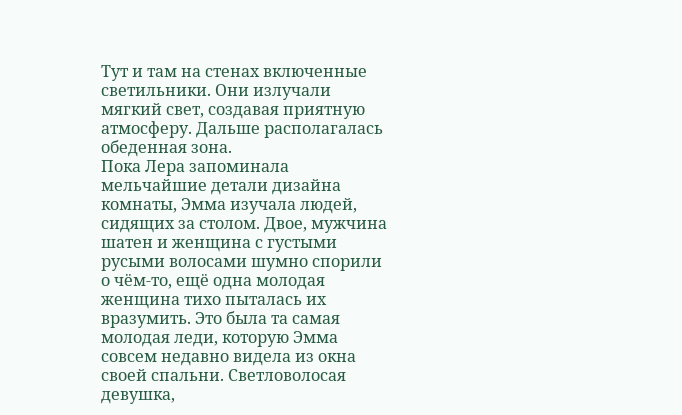Тут и там на стенах включенные светильники. Они излучали мягкий свет, создавая приятную атмосферу. Дальше располагалась обеденная зона.
Пока Лера запоминала мельчайшие детали дизайна комнаты, Эмма изучала людей, сидящих за столом. Двое, мужчина шатен и женщина с густыми русыми волосами шумно спорили о чём-то, ещё одна молодая женщина тихо пыталась их вразумить. Это была та самая молодая леди, которую Эмма совсем недавно видела из окна своей спальни. Светловолосая девушка,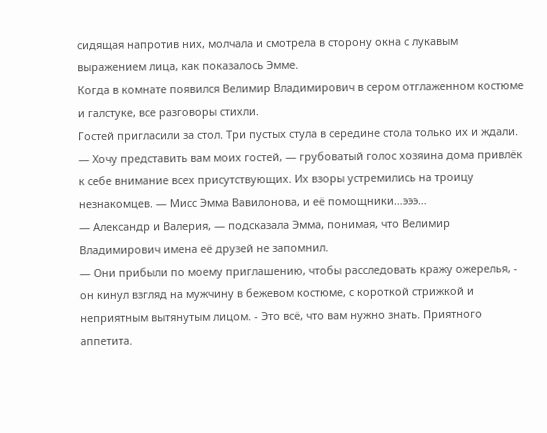сидящая напротив них, молчала и смотрела в сторону окна с лукавым выражением лица, как показалось Эмме.
Когда в комнате появился Велимир Владимирович в сером отглаженном костюме и галстуке, все разговоры стихли.
Гостей пригласили за стол. Три пустых стула в середине стола только их и ждали.
— Хочу представить вам моих гостей, — грубоватый голос хозяина дома привлёк к себе внимание всех присутствующих. Их взоры устремились на троицу незнакомцев. — Мисс Эмма Вавилонова, и её помощники…эээ…
— Александр и Валерия, — подсказала Эмма, понимая, что Велимир Владимирович имена её друзей не запомнил.
— Они прибыли по моему приглашению, чтобы расследовать кражу ожерелья, - он кинул взгляд на мужчину в бежевом костюме, с короткой стрижкой и неприятным вытянутым лицом. - Это всё, что вам нужно знать. Приятного аппетита.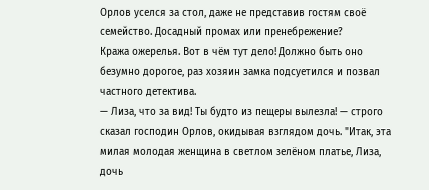Орлов уселся за стол, даже не представив гостям своё семейство. Досадный промах или пренебрежение?
Кража ожерелья. Вот в чём тут дело! Должно быть оно безумно дорогое, раз хозяин замка подсуетился и позвал частного детектива.
— Лиза, что за вид! Ты будто из пещеры вылезла! — строго сказал господин Орлов, окидывая взглядом дочь. "Итак, эта милая молодая женщина в светлом зелёном платье, Лиза, дочь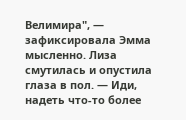Велимира", — зафиксировала Эмма мысленно. Лиза смутилась и опустила глаза в пол. — Иди, надеть что-то более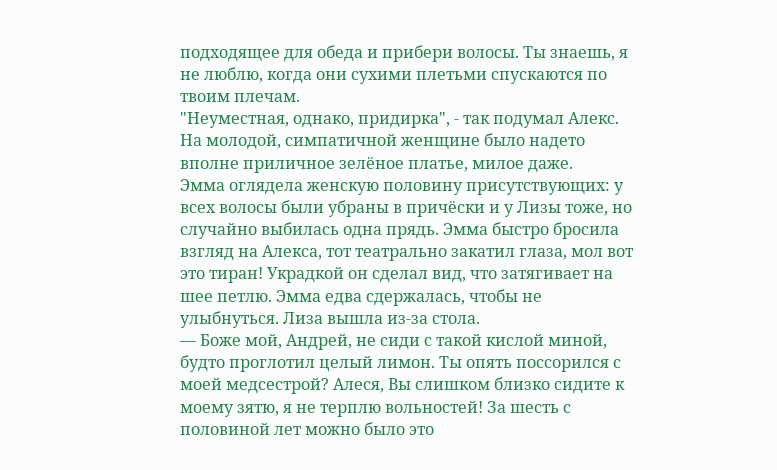подходящее для обеда и прибери волосы. Ты знаешь, я не люблю, когда они сухими плетьми спускаются по твоим плечам.
"Неуместная, однако, придирка", - так подумал Алекс. На молодой, симпатичной женщине было надето вполне приличное зелёное платье, милое даже.
Эмма оглядела женскую половину присутствующих: у всех волосы были убраны в причёски и у Лизы тоже, но случайно выбилась одна прядь. Эмма быстро бросила взгляд на Алекса, тот театрально закатил глаза, мол вот это тиран! Украдкой он сделал вид, что затягивает на шее петлю. Эмма едва сдержалась, чтобы не улыбнуться. Лиза вышла из-за стола.
— Боже мой, Андрей, не сиди с такой кислой миной, будто проглотил целый лимон. Ты опять поссорился с моей медсестрой? Алеся, Вы слишком близко сидите к моему зятю, я не терплю вольностей! За шесть с половиной лет можно было это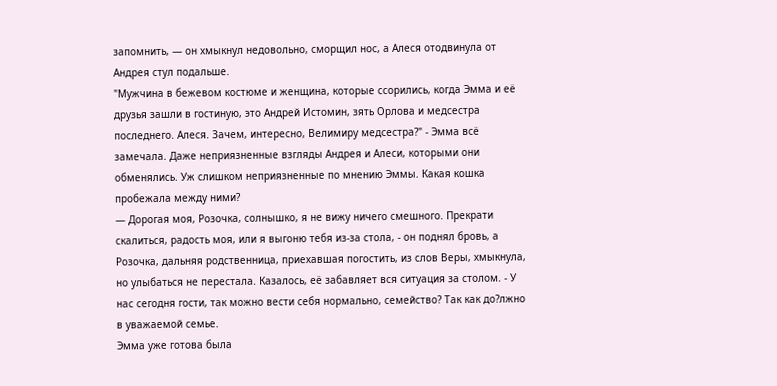запомнить, — он хмыкнул недовольно, сморщил нос, а Алеся отодвинула от Андрея стул подальше.
"Мужчина в бежевом костюме и женщина, которые ссорились, когда Эмма и её друзья зашли в гостиную, это Андрей Истомин, зять Орлова и медсестра последнего. Алеся. Зачем, интересно, Велимиру медсестра?" - Эмма всё замечала. Даже неприязненные взгляды Андрея и Алеси, которыми они обменялись. Уж слишком неприязненные по мнению Эммы. Какая кошка пробежала между ними?
— Дорогая моя, Розочка, солнышко, я не вижу ничего смешного. Прекрати скалиться, радость моя, или я выгоню тебя из-за стола, - он поднял бровь, а Розочка, дальняя родственница, приехавшая погостить, из слов Веры, хмыкнула, но улыбаться не перестала. Казалось, её забавляет вся ситуация за столом. - У нас сегодня гости, так можно вести себя нормально, семейство? Так как до?лжно в уважаемой семье.
Эмма уже готова была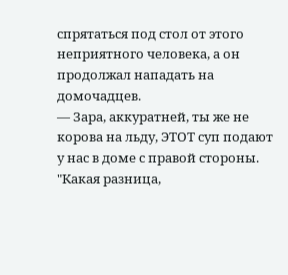спрятаться под стол от этого неприятного человека, а он продолжал нападать на домочадцев.
— Зара, аккуратней, ты же не корова на льду, ЭТОТ суп подают у нас в доме с правой стороны.
"Какая разница,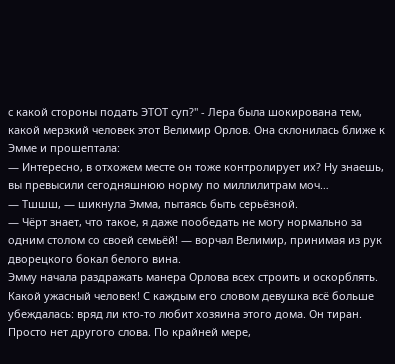с какой стороны подать ЭТОТ суп?" - Лера была шокирована тем, какой мерзкий человек этот Велимир Орлов. Она склонилась ближе к Эмме и прошептала:
— Интересно, в отхожем месте он тоже контролирует их? Ну знаешь, вы превысили сегодняшнюю норму по миллилитрам моч…
— Тшшш, — шикнула Эмма, пытаясь быть серьёзной.
— Чёрт знает, что такое, я даже пообедать не могу нормально за одним столом со своей семьёй! — ворчал Велимир, принимая из рук дворецкого бокал белого вина.
Эмму начала раздражать манера Орлова всех строить и оскорблять. Какой ужасный человек! С каждым его словом девушка всё больше убеждалась: вряд ли кто-то любит хозяина этого дома. Он тиран. Просто нет другого слова. По крайней мере,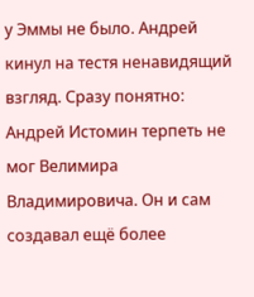у Эммы не было. Андрей кинул на тестя ненавидящий взгляд. Сразу понятно: Андрей Истомин терпеть не мог Велимира Владимировича. Он и сам создавал ещё более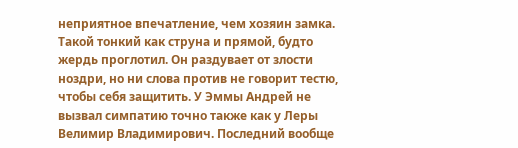неприятное впечатление, чем хозяин замка. Такой тонкий как струна и прямой, будто жердь проглотил. Он раздувает от злости ноздри, но ни слова против не говорит тестю, чтобы себя защитить. У Эммы Андрей не вызвал симпатию точно также как у Леры Велимир Владимирович. Последний вообще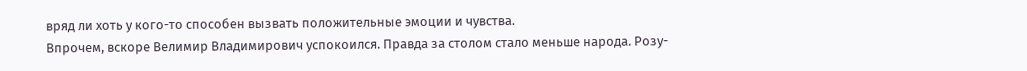вряд ли хоть у кого-то способен вызвать положительные эмоции и чувства.
Впрочем, вскоре Велимир Владимирович успокоился. Правда за столом стало меньше народа. Розу-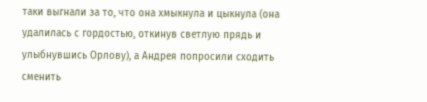таки выгнали за то, что она хмыкнула и цыкнула (она удалилась с гордостью, откинув светлую прядь и улыбнувшись Орлову), а Андрея попросили сходить сменить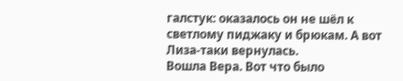галстук: оказалось он не шёл к светлому пиджаку и брюкам. А вот Лиза-таки вернулась.
Вошла Вера. Вот что было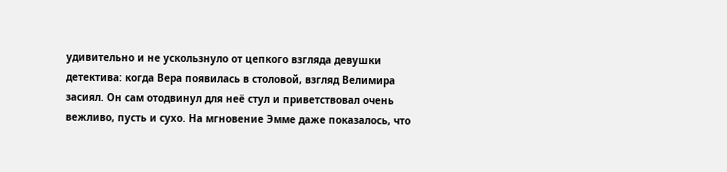удивительно и не ускользнуло от цепкого взгляда девушки детектива: когда Вера появилась в столовой, взгляд Велимира засиял. Он сам отодвинул для неё стул и приветствовал очень вежливо, пусть и сухо. На мгновение Эмме даже показалось, что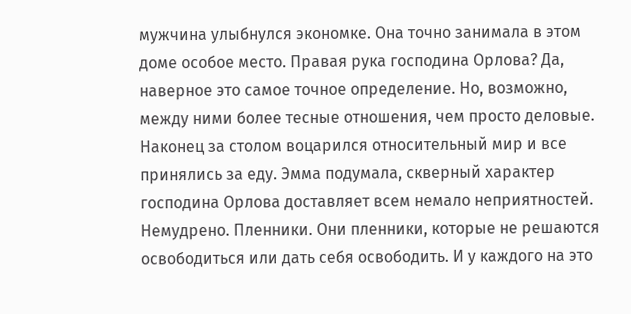мужчина улыбнулся экономке. Она точно занимала в этом доме особое место. Правая рука господина Орлова? Да, наверное это самое точное определение. Но, возможно, между ними более тесные отношения, чем просто деловые.
Наконец за столом воцарился относительный мир и все принялись за еду. Эмма подумала, скверный характер господина Орлова доставляет всем немало неприятностей. Немудрено. Пленники. Они пленники, которые не решаются освободиться или дать себя освободить. И у каждого на это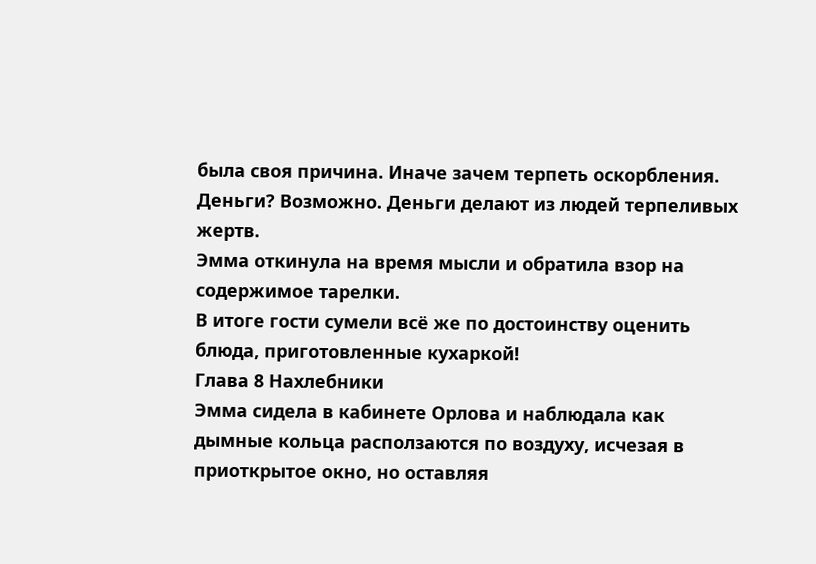была своя причина. Иначе зачем терпеть оскорбления. Деньги? Возможно. Деньги делают из людей терпеливых жертв.
Эмма откинула на время мысли и обратила взор на содержимое тарелки.
В итоге гости сумели всё же по достоинству оценить блюда, приготовленные кухаркой!
Глава 8 Нахлебники
Эмма сидела в кабинете Орлова и наблюдала как дымные кольца расползаются по воздуху, исчезая в приоткрытое окно, но оставляя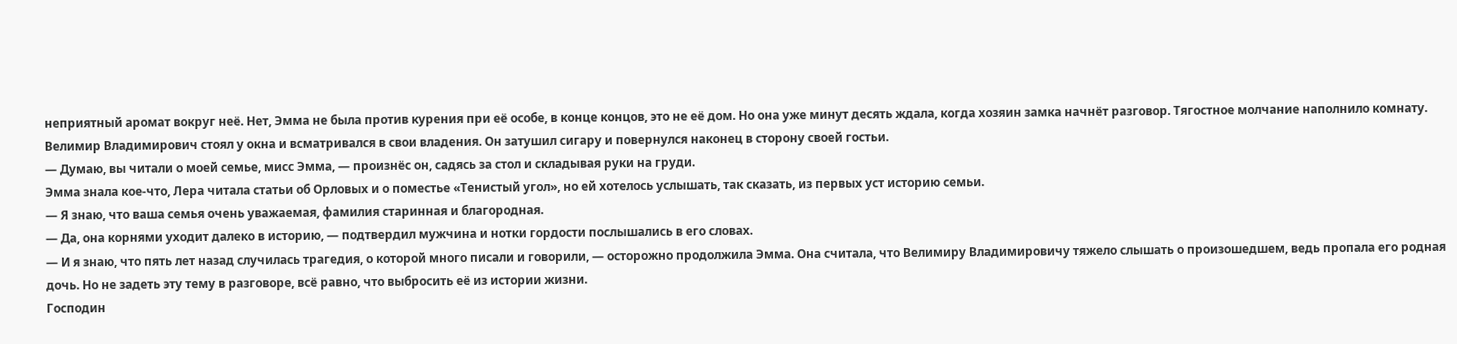неприятный аромат вокруг неё. Нет, Эмма не была против курения при её особе, в конце концов, это не её дом. Но она уже минут десять ждала, когда хозяин замка начнёт разговор. Тягостное молчание наполнило комнату.
Велимир Владимирович стоял у окна и всматривался в свои владения. Он затушил сигару и повернулся наконец в сторону своей гостьи.
— Думаю, вы читали о моей семье, мисс Эмма, — произнёс он, садясь за стол и складывая руки на груди.
Эмма знала кое-что, Лера читала статьи об Орловых и о поместье «Тенистый угол», но ей хотелось услышать, так сказать, из первых уст историю семьи.
— Я знаю, что ваша семья очень уважаемая, фамилия старинная и благородная.
— Да, она корнями уходит далеко в историю, — подтвердил мужчина и нотки гордости послышались в его словах.
— И я знаю, что пять лет назад случилась трагедия, о которой много писали и говорили, — осторожно продолжила Эмма. Она считала, что Велимиру Владимировичу тяжело слышать о произошедшем, ведь пропала его родная дочь. Но не задеть эту тему в разговоре, всё равно, что выбросить её из истории жизни.
Господин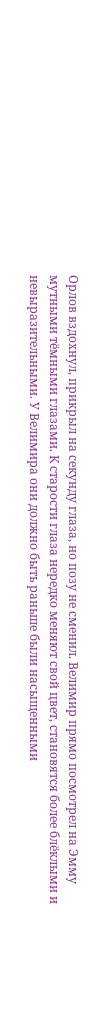Орлов вздохнул, прикрыл на секунду глаза, но позу не сменил. Велимир прямо посмотрел на Эмму мутными тёмными глазами. К старости глаза нередко меняют свой цвет, становятся более блёклыми и невыразительными. У Велимира они должно быть раньше были насыщенными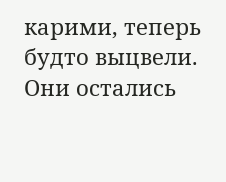карими, теперь будто выцвели. Они остались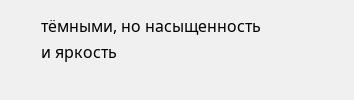тёмными, но насыщенность и яркость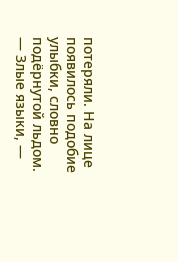потеряли. На лице появилось подобие улыбки, словно подёрнутой льдом.
— Злые языки, —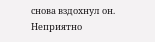снова вздохнул он. Неприятно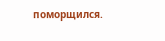поморщился.